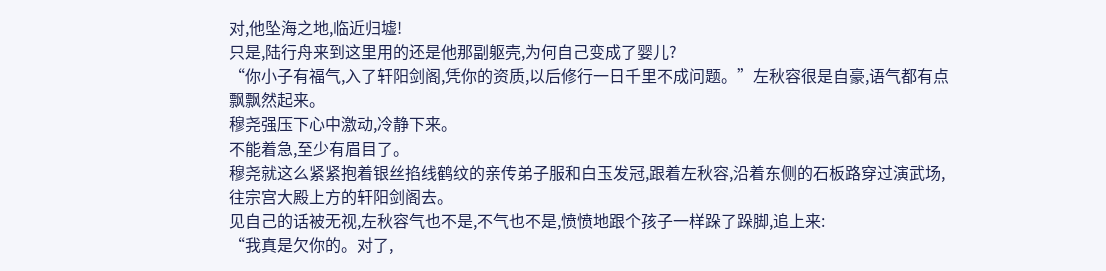对,他坠海之地,临近归墟!
只是,陆行舟来到这里用的还是他那副躯壳,为何自己变成了婴儿?
“你小子有福气,入了轩阳剑阁,凭你的资质,以后修行一日千里不成问题。”左秋容很是自豪,语气都有点飘飘然起来。
穆尧强压下心中激动,冷静下来。
不能着急,至少有眉目了。
穆尧就这么紧紧抱着银丝掐线鹤纹的亲传弟子服和白玉发冠,跟着左秋容,沿着东侧的石板路穿过演武场,往宗宫大殿上方的轩阳剑阁去。
见自己的话被无视,左秋容气也不是,不气也不是,愤愤地跟个孩子一样跺了跺脚,追上来:
“我真是欠你的。对了,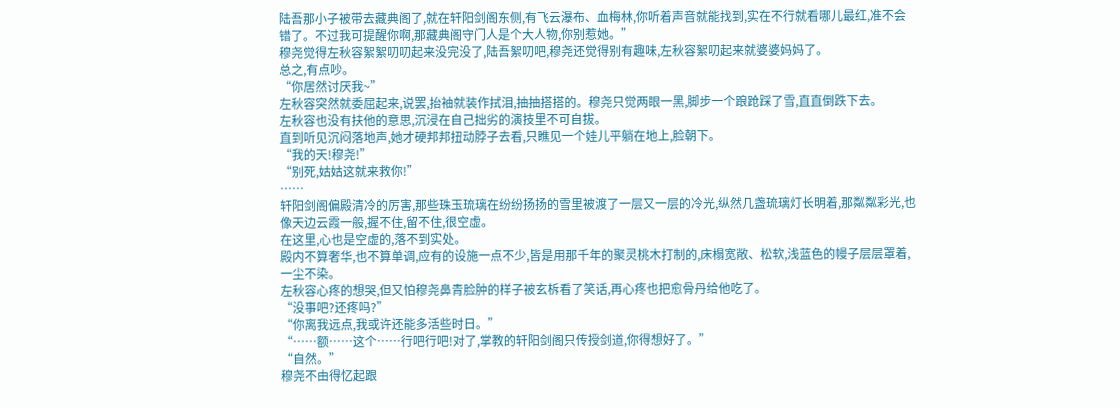陆吾那小子被带去藏典阁了,就在轩阳剑阁东侧,有飞云瀑布、血梅林,你听着声音就能找到,实在不行就看哪儿最红,准不会错了。不过我可提醒你啊,那藏典阁守门人是个大人物,你别惹她。”
穆尧觉得左秋容絮絮叨叨起来没完没了,陆吾絮叨吧,穆尧还觉得别有趣味,左秋容絮叨起来就婆婆妈妈了。
总之,有点吵。
“你居然讨厌我~”
左秋容突然就委屈起来,说罢,抬袖就装作拭泪,抽抽搭搭的。穆尧只觉两眼一黑,脚步一个踉跄踩了雪,直直倒跌下去。
左秋容也没有扶他的意思,沉浸在自己拙劣的演技里不可自拔。
直到听见沉闷落地声,她才硬邦邦扭动脖子去看,只瞧见一个娃儿平躺在地上,脸朝下。
“我的天!穆尧!”
“别死,姑姑这就来救你!”
……
轩阳剑阁偏殿清冷的厉害,那些珠玉琉璃在纷纷扬扬的雪里被渡了一层又一层的冷光,纵然几盏琉璃灯长明着,那粼粼彩光,也像天边云霞一般,握不住,留不住,很空虚。
在这里,心也是空虚的,落不到实处。
殿内不算奢华,也不算单调,应有的设施一点不少,皆是用那千年的聚灵桃木打制的,床榻宽敞、松软,浅蓝色的幔子层层罩着,一尘不染。
左秋容心疼的想哭,但又怕穆尧鼻青脸肿的样子被玄柝看了笑话,再心疼也把愈骨丹给他吃了。
“没事吧?还疼吗?”
“你离我远点,我或许还能多活些时日。”
“……额……这个……行吧行吧!对了,掌教的轩阳剑阁只传授剑道,你得想好了。”
“自然。”
穆尧不由得忆起跟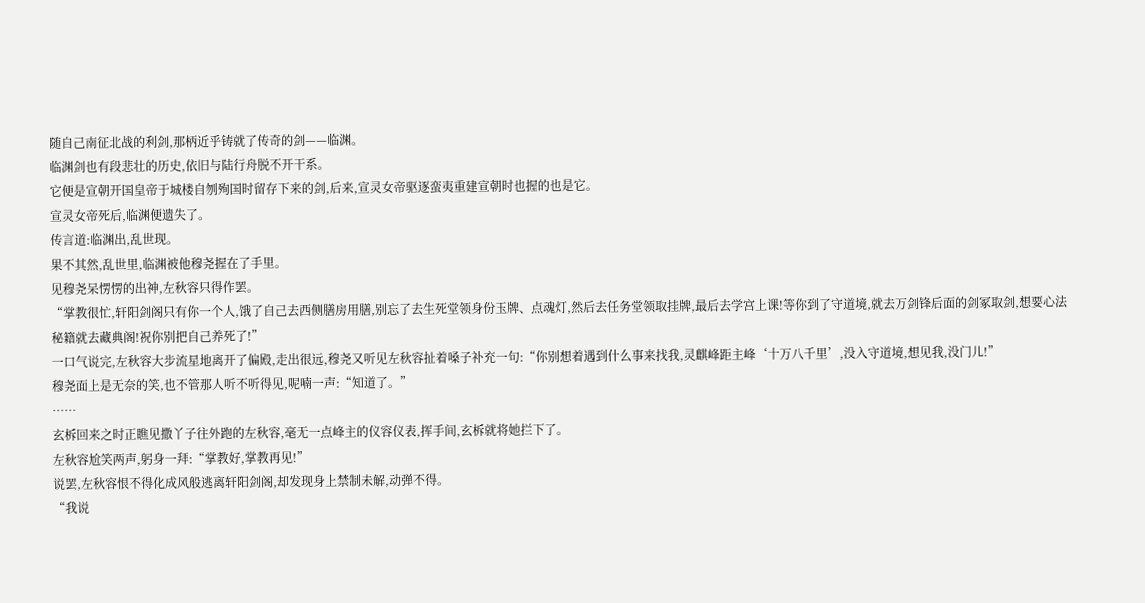随自己南征北战的利剑,那柄近乎铸就了传奇的剑——临渊。
临渊剑也有段悲壮的历史,依旧与陆行舟脱不开干系。
它便是宣朝开国皇帝于城楼自刎殉国时留存下来的剑,后来,宣灵女帝驱逐蛮夷重建宣朝时也握的也是它。
宣灵女帝死后,临渊便遗失了。
传言道:临渊出,乱世现。
果不其然,乱世里,临渊被他穆尧握在了手里。
见穆尧呆愣愣的出神,左秋容只得作罢。
“掌教很忙,轩阳剑阁只有你一个人,饿了自己去西侧膳房用膳,别忘了去生死堂领身份玉牌、点魂灯,然后去任务堂领取挂牌,最后去学宫上课!等你到了守道境,就去万剑锋后面的剑冢取剑,想要心法秘籍就去藏典阁!祝你别把自己养死了!”
一口气说完,左秋容大步流星地离开了偏殿,走出很远,穆尧又听见左秋容扯着嗓子补充一句:“你别想着遇到什么事来找我,灵麒峰距主峰‘十万八千里’,没入守道境,想见我,没门儿!”
穆尧面上是无奈的笑,也不管那人听不听得见,呢喃一声:“知道了。”
……
玄柝回来之时正瞧见撒丫子往外跑的左秋容,毫无一点峰主的仪容仪表,挥手间,玄柝就将她拦下了。
左秋容尬笑两声,躬身一拜:“掌教好,掌教再见!”
说罢,左秋容恨不得化成风般逃离轩阳剑阁,却发现身上禁制未解,动弹不得。
“我说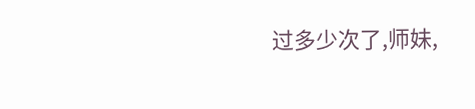过多少次了,师妹,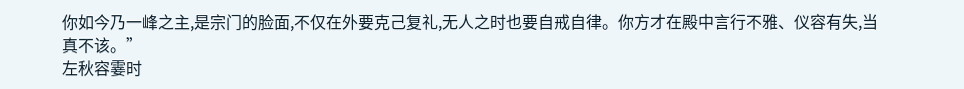你如今乃一峰之主,是宗门的脸面,不仅在外要克己复礼,无人之时也要自戒自律。你方才在殿中言行不雅、仪容有失,当真不该。”
左秋容霎时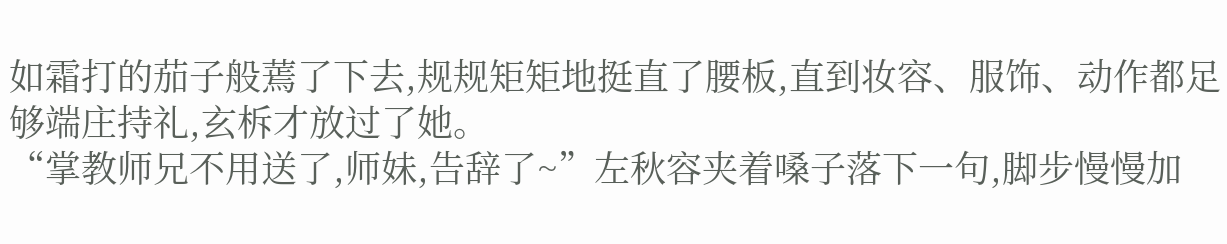如霜打的茄子般蔫了下去,规规矩矩地挺直了腰板,直到妆容、服饰、动作都足够端庄持礼,玄柝才放过了她。
“掌教师兄不用送了,师妹,告辞了~”左秋容夹着嗓子落下一句,脚步慢慢加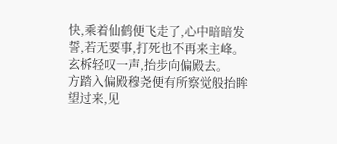快,乘着仙鹤便飞走了,心中暗暗发誓,若无要事,打死也不再来主峰。
玄柝轻叹一声,抬步向偏殿去。
方踏入偏殿穆尧便有所察觉般抬眸望过来,见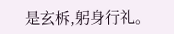是玄柝,躬身行礼。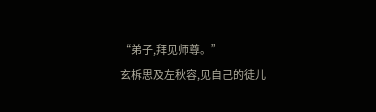“弟子,拜见师尊。”
玄柝思及左秋容,见自己的徒儿